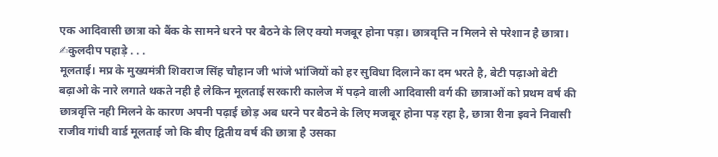एक आदिवासी छात्रा को बैंक के सामने धरने पर बैठने के लिए क्यो मजबूर होना पड़ा। छात्रवृत्ति न मिलने से परेशान है छात्रा।
✍कुलदीप पहाड़े . . .
मूलताई। मप्र के मुख्यमंत्री शिवराज सिंह चौहान जी भांजे भांजियों को हर सुविधा दिलाने का दम भरते है, बेटी पढ़ाओ बेटी बढ़ाओ के नारे लगाते थकते नही है लेकिन मूलताई सरकारी कालेज में पढ़ने वाली आदिवासी वर्ग की छात्राओं को प्रथम वर्ष की छात्रवृत्ति नही मिलने के कारण अपनी पढ़ाई छोड़ अब धरने पर बैठने के लिए मजबूर होना पड़ रहा है, छात्रा रीना इवने निवासी राजीव गांधी वार्ड मूलताई जो कि बीए द्वितीय वर्ष की छात्रा है उसका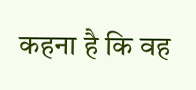कहना है कि वह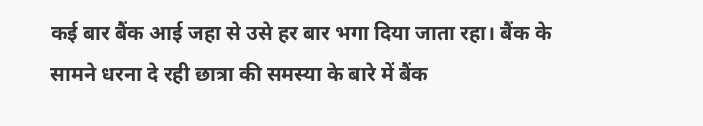कई बार बैंक आई जहा से उसे हर बार भगा दिया जाता रहा। बैंक के सामने धरना दे रही छात्रा की समस्या के बारे में बैंक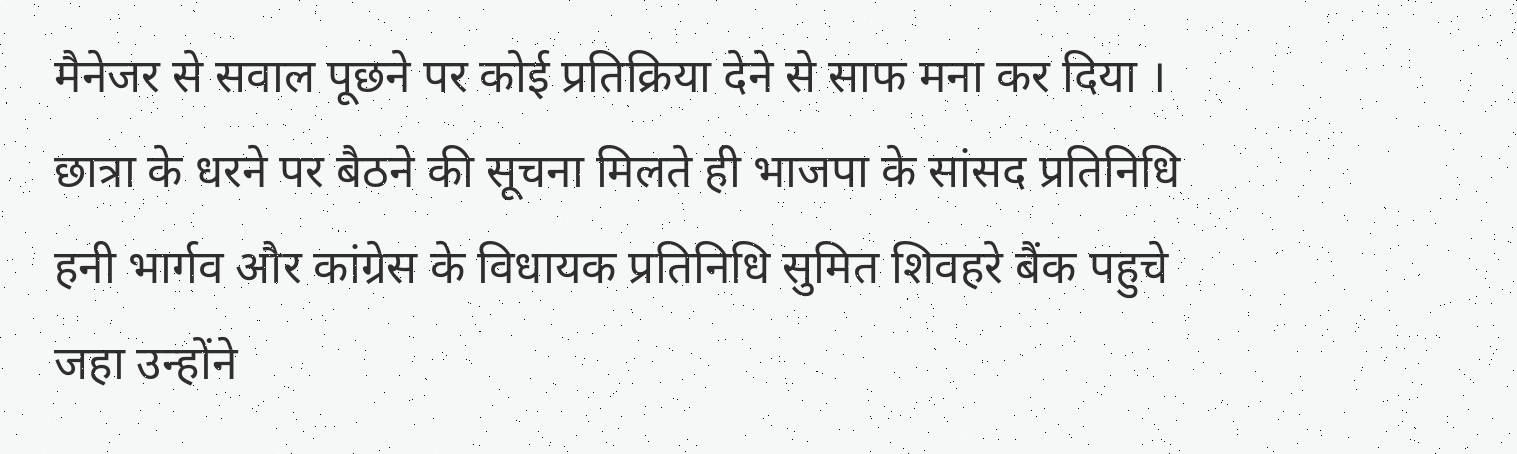मैनेजर से सवाल पूछने पर कोई प्रतिक्रिया देने से साफ मना कर दिया ।
छात्रा के धरने पर बैठने की सूचना मिलते ही भाजपा के सांसद प्रतिनिधि हनी भार्गव और कांग्रेस के विधायक प्रतिनिधि सुमित शिवहरे बैंक पहुचे जहा उन्होंने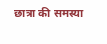छात्रा की समस्या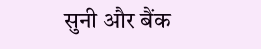सुनी और बैंक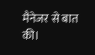मैनेजर से बात की।